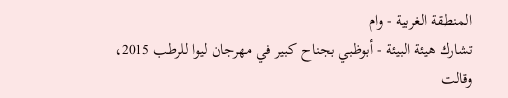المنطقة الغربية - وام
تشارك هيئة البيئة - أبوظبي بجناح كبير في مهرجان ليوا للرطب 2015، وقالت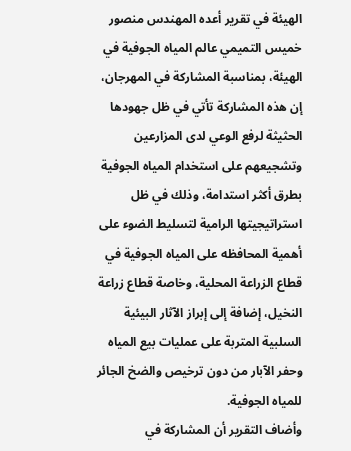الهيئة في تقرير أعده المهندس منصور خميس التميمي عالم المياه الجوفية في الهيئة، بمناسبة المشاركة في المهرجان، إن هذه المشاركة تأتي في ظل جهودها الحثيثة لرفع الوعي لدى المزارعين وتشجيعهم على استخدام المياه الجوفية بطرق أكثر استدامة، وذلك في ظل استراتيجيتها الرامية لتسليط الضوء على أهمية المحافظه على المياه الجوفية في قطاع الزراعة المحلية، وخاصة قطاع زراعة النخيل، إضافة إلى إبراز الآثار البيئية السلبية المتربة على عمليات بيع المياه وحفر الآبار من دون ترخيص والضخ الجائر للمياه الجوفية.
وأضاف التقرير أن المشاركة في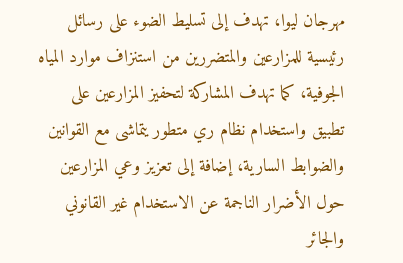مهرجان ليوا، تهدف إلى تسليط الضوء على رسائل رئيسية للمزارعين والمتضررين من استنزاف موارد المياه الجوفية، كما تهدف المشاركة لتحفيز المزارعين على تطبيق واستخدام نظام ري متطور يتماشى مع القوانين والضوابط السارية، إضافة إلى تعزيز وعي المزارعين حول الأضرار الناجمة عن الاستخدام غير القانوني والجائر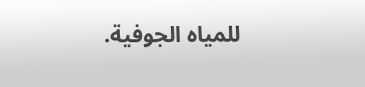للمياه الجوفية.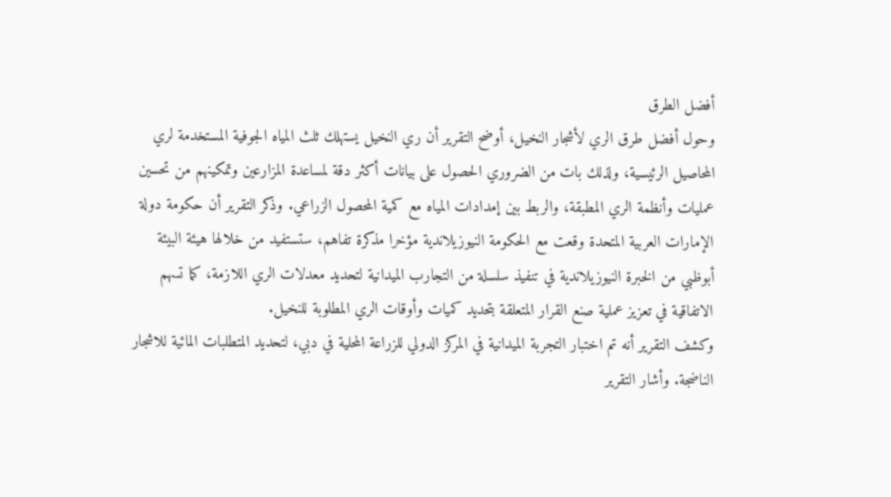أفضل الطرق
وحول أفضل طرق الري لأشجار النخيل، أوضح التقرير أن ري النخيل يستهلك ثلث المياه الجوفية المستخدمة لري المحاصيل الرئيسية، ولذلك بات من الضروري الحصول على بيانات أكثر دقة لمساعدة المزارعين وتمكينهم من تحسين عمليات وأنظمة الري المطبقة، والربط بين إمدادات المياه مع كمية المحصول الزراعي. وذكر التقرير أن حكومة دولة الإمارات العربية المتحدة وقعت مع الحكومة النيوزيلاندية مؤخرا مذكرة تفاهم، ستستفيد من خلالها هيئة البيئة أبوظبي من الخبرة النيوزيلاندية في تنفيذ سلسلة من التجارب الميدانية لتحديد معدلات الري اللازمة، كما تسهم الاتفاقية في تعزيز عملية صنع القرار المتعلقة بتحديد كميات وأوقات الري المطلوبة للنخيل.
وكشف التقرير أنه تم اختبار التجربة الميدانية في المركز الدولي للزراعة المحلية في دبي، لتحديد المتطلبات المائية للاشجار الناضجة. وأشار التقرير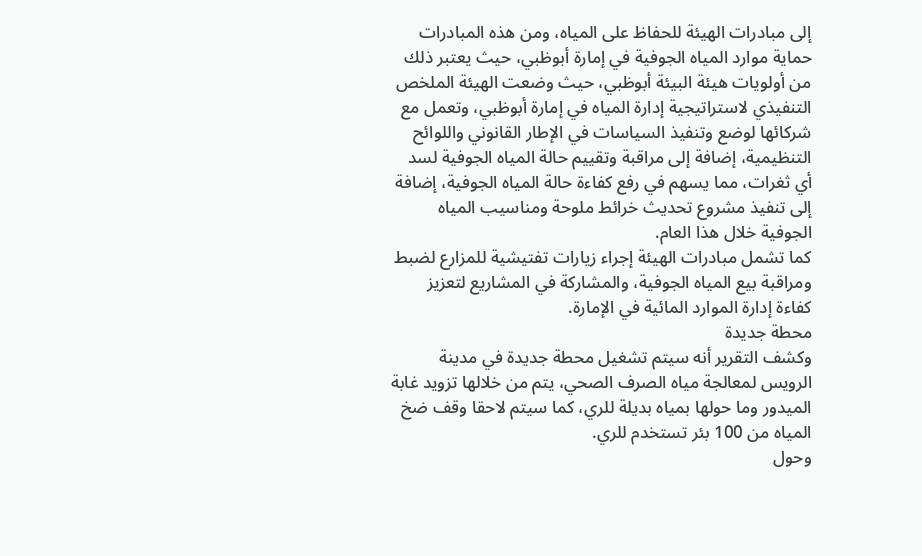إلى مبادرات الهيئة للحفاظ على المياه، ومن هذه المبادرات حماية موارد المياه الجوفية في إمارة أبوظبي، حيث يعتبر ذلك من أولويات هيئة البيئة أبوظبي، حيث وضعت الهيئة الملخص التنفيذي لاستراتيجية إدارة المياه في إمارة أبوظبي، وتعمل مع شركائها لوضع وتنفيذ السياسات في الإطار القانوني واللوائح التنظيمية، إضافة إلى مراقبة وتقييم حالة المياه الجوفية لسد أي ثغرات، مما يسهم في رفع كفاءة حالة المياه الجوفية، إضافة إلى تنفيذ مشروع تحديث خرائط ملوحة ومناسيب المياه الجوفية خلال هذا العام.
كما تشمل مبادرات الهيئة إجراء زيارات تفتيشية للمزارع لضبط ومراقبة بيع المياه الجوفية، والمشاركة في المشاريع لتعزيز كفاءة إدارة الموارد المائية في الإمارة.
محطة جديدة
وكشف التقرير أنه سيتم تشغيل محطة جديدة في مدينة الرويس لمعالجة مياه الصرف الصحي، يتم من خلالها تزويد غابة الميدور وما حولها بمياه بديلة للري، كما سيتم لاحقا وقف ضخ المياه من 100 بئر تستخدم للري.
وحول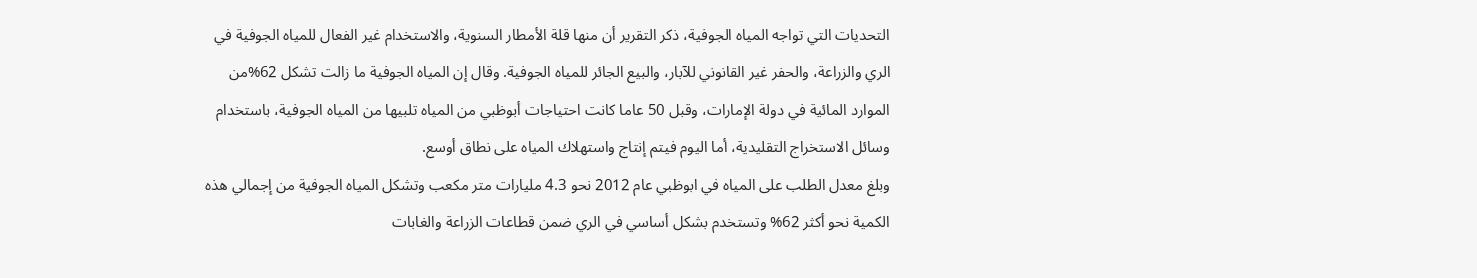التحديات التي تواجه المياه الجوفية، ذكر التقرير أن منها قلة الأمطار السنوية، والاستخدام غير الفعال للمياه الجوفية في الري والزراعة، والحفر غير القانوني للآبار، والبيع الجائر للمياه الجوفية. وقال إن المياه الجوفية ما زالت تشكل 62%من الموارد المائية في دولة الإمارات، وقبل 50 عاما كانت احتياجات أبوظبي من المياه تلبيها من المياه الجوفية، باستخدام وسائل الاستخراج التقليدية، أما اليوم فيتم إنتاج واستهلاك المياه على نطاق أوسع.
وبلغ معدل الطلب على المياه في ابوظبي عام 2012 نحو 4.3 مليارات متر مكعب وتشكل المياه الجوفية من إجمالي هذه الكمية نحو أكثر 62% وتستخدم بشكل أساسي في الري ضمن قطاعات الزراعة والغابات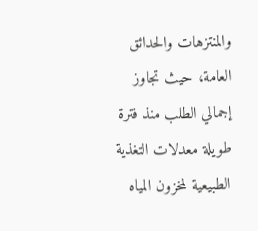والمنتزهات والحدائق العامة، حيث تجاوز إجمالي الطلب منذ فترة طويلة معدلات التغذية الطبيعية لمخزون المياه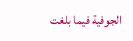الجوفية فيما بلغت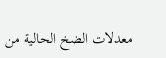معدلات الضخ الحالية من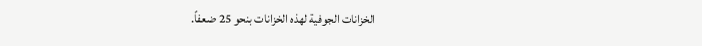الخزانات الجوفية لهذه الخزانات بنحو 25 ضعفاً.